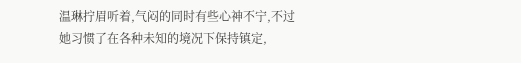温琳拧眉听着,气闷的同时有些心神不宁,不过她习惯了在各种未知的境况下保持镇定,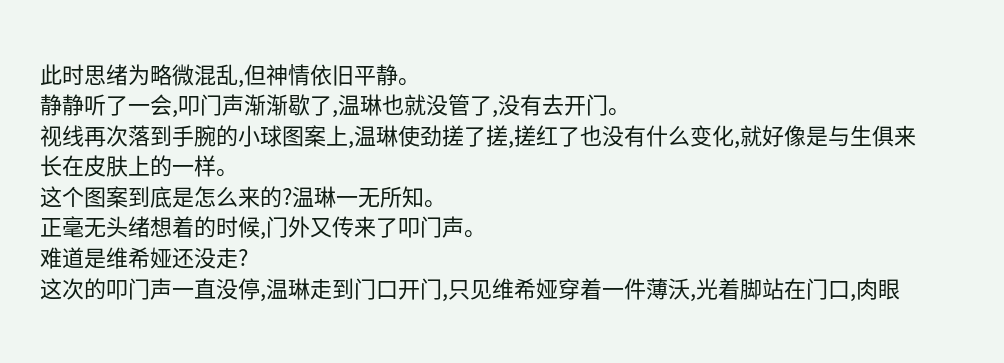此时思绪为略微混乱,但神情依旧平静。
静静听了一会,叩门声渐渐歇了,温琳也就没管了,没有去开门。
视线再次落到手腕的小球图案上,温琳使劲搓了搓,搓红了也没有什么变化,就好像是与生俱来长在皮肤上的一样。
这个图案到底是怎么来的?温琳一无所知。
正毫无头绪想着的时候,门外又传来了叩门声。
难道是维希娅还没走?
这次的叩门声一直没停,温琳走到门口开门,只见维希娅穿着一件薄沃,光着脚站在门口,肉眼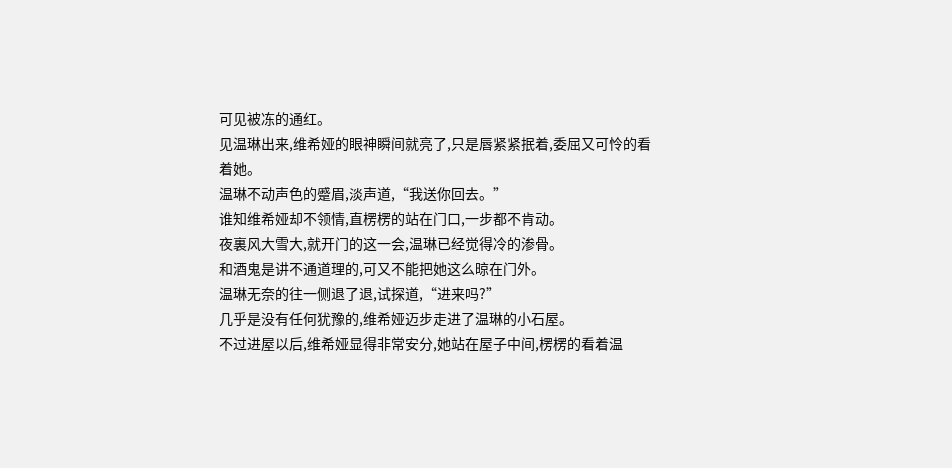可见被冻的通红。
见温琳出来,维希娅的眼神瞬间就亮了,只是唇紧紧抿着,委屈又可怜的看着她。
温琳不动声色的蹙眉,淡声道,“我送你回去。”
谁知维希娅却不领情,直楞楞的站在门口,一步都不肯动。
夜裏风大雪大,就开门的这一会,温琳已经觉得冷的渗骨。
和酒鬼是讲不通道理的,可又不能把她这么晾在门外。
温琳无奈的往一侧退了退,试探道,“进来吗?”
几乎是没有任何犹豫的,维希娅迈步走进了温琳的小石屋。
不过进屋以后,维希娅显得非常安分,她站在屋子中间,楞楞的看着温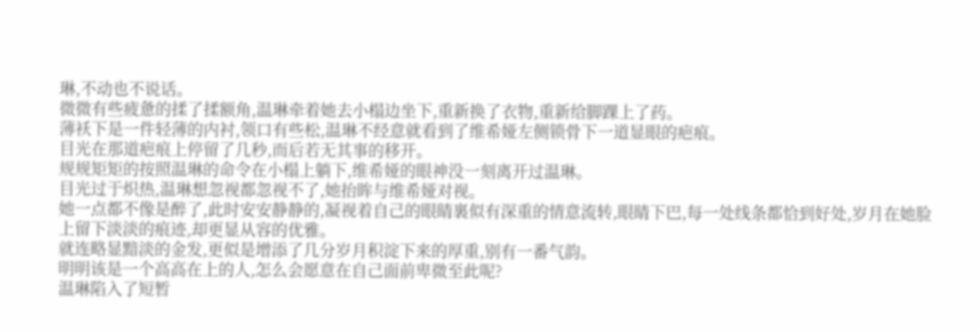琳,不动也不说话。
微微有些疲惫的揉了揉额角,温琳牵着她去小榻边坐下,重新换了衣物,重新给脚踝上了药。
薄袄下是一件轻薄的内衬,领口有些松,温琳不经意就看到了维希娅左侧锁骨下一道显眼的疤痕。
目光在那道疤痕上停留了几秒,而后若无其事的移开。
规规矩矩的按照温琳的命令在小榻上躺下,维希娅的眼神没一刻离开过温琳。
目光过于炽热,温琳想忽视都忽视不了,她抬眸与维希娅对视。
她一点都不像是醉了,此时安安静静的,凝视着自己的眼睛裏似有深重的情意流转,眼睛下巴,每一处线条都恰到好处,岁月在她脸上留下淡淡的痕迹,却更显从容的优雅。
就连略显黯淡的金发,更似是增添了几分岁月积淀下来的厚重,别有一番气韵。
明明该是一个高高在上的人,怎么会愿意在自己面前卑微至此呢?
温琳陷入了短暂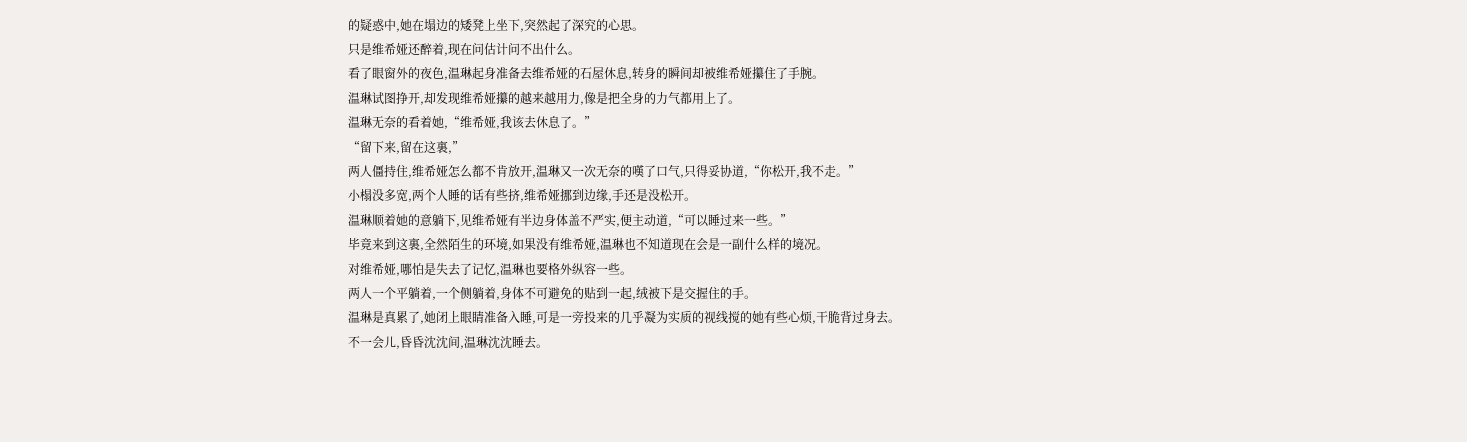的疑惑中,她在塌边的矮凳上坐下,突然起了深究的心思。
只是维希娅还醉着,现在问估计问不出什么。
看了眼窗外的夜色,温琳起身准备去维希娅的石屋休息,转身的瞬间却被维希娅攥住了手腕。
温琳试图挣开,却发现维希娅攥的越来越用力,像是把全身的力气都用上了。
温琳无奈的看着她,“维希娅,我该去休息了。”
“留下来,留在这裏,”
两人僵持住,维希娅怎么都不肯放开,温琳又一次无奈的嘆了口气,只得妥协道,“你松开,我不走。”
小榻没多宽,两个人睡的话有些挤,维希娅挪到边缘,手还是没松开。
温琳顺着她的意躺下,见维希娅有半边身体盖不严实,便主动道,“可以睡过来一些。”
毕竟来到这裏,全然陌生的环境,如果没有维希娅,温琳也不知道现在会是一副什么样的境况。
对维希娅,哪怕是失去了记忆,温琳也要格外纵容一些。
两人一个平躺着,一个侧躺着,身体不可避免的贴到一起,绒被下是交握住的手。
温琳是真累了,她闭上眼睛准备入睡,可是一旁投来的几乎凝为实质的视线搅的她有些心烦,干脆背过身去。
不一会儿,昏昏沈沈间,温琳沈沈睡去。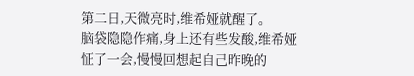第二日,天微亮时,维希娅就醒了。
脑袋隐隐作痛,身上还有些发酸,维希娅怔了一会,慢慢回想起自己昨晚的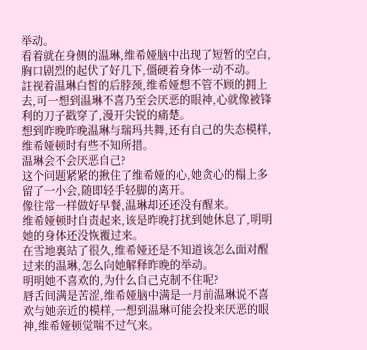举动。
看着就在身侧的温琳,维希娅脑中出现了短暂的空白,胸口剧烈的起伏了好几下,僵硬着身体一动不动。
註视着温琳白皙的后脖颈,维希娅想不管不顾的拥上去,可一想到温琳不喜乃至会厌恶的眼神,心就像被锋利的刀子戳穿了,漫开尖锐的痛楚。
想到昨晚昨晚温琳与瑞玛共舞,还有自己的失态模样,维希娅顿时有些不知所措。
温琳会不会厌恶自己?
这个问题紧紧的揪住了维希娅的心,她贪心的榻上多留了一小会,随即轻手轻脚的离开。
像往常一样做好早餐,温琳却还还没有醒来。
维希娅顿时自责起来,该是昨晚打扰到她休息了,明明她的身体还没恢覆过来。
在雪地裏站了很久,维希娅还是不知道该怎么面对醒过来的温琳,怎么向她解释昨晚的举动。
明明她不喜欢的,为什么自己克制不住呢?
唇舌间满是苦涩,维希娅脑中满是一月前温琳说不喜欢与她亲近的模样,一想到温琳可能会投来厌恶的眼神,维希娅顿觉喘不过气来。